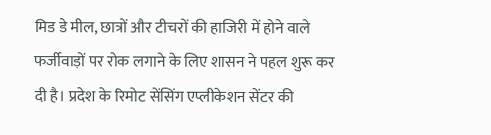मिड डे मील, छात्रों और टीचरों की हाजिरी में होने वाले फर्जीवाड़ों पर रोक लगाने के लिए शासन ने पहल शुरू कर दी है। प्रदेश के रिमोट सेंसिंग एप्लीकेशन सेंटर की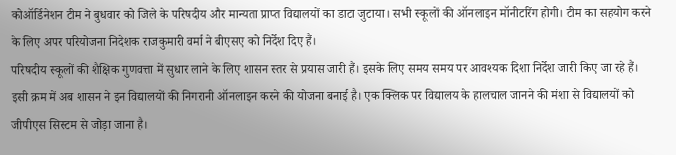कोऑर्डिनेशन टीम ने बुधवार को जिले के परिषदीय और मान्यता प्राप्त विद्यालयों का डाटा जुटाया। सभी स्कूलों की ऑनलाइन मॉनीटरिंग होगी। टीम का सहयोग करने के लिए अपर परियोजना निदेशक राजकुमारी वर्मा ने बीएसए को निर्देश दिए हैं।
परिषदीय स्कूलों की शैक्षिक गुणवत्ता में सुधार लाने के लिए शासन स्तर से प्रयास जारी हैं। इसके लिए समय समय पर आवश्यक दिशा निर्देश जारी किए जा रहे हैं। इसी क्रम में अब शासन ने इन विद्यालयों की निगरानी ऑनलाइन करने की योजना बनाई है। एक क्लिक पर विद्यालय के हालचाल जानने की मंशा से विद्यालयों को जीपीएस सिस्टम से जोड़ा जाना है।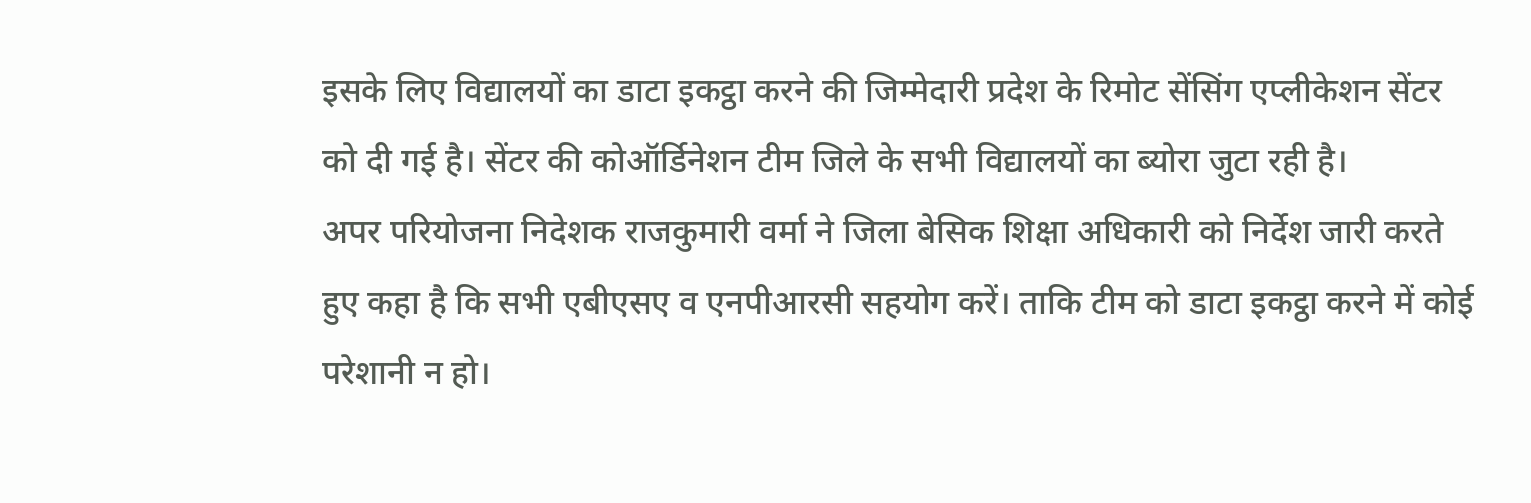इसके लिए विद्यालयों का डाटा इकट्ठा करने की जिम्मेदारी प्रदेश के रिमोट सेंसिंग एप्लीकेशन सेंटर को दी गई है। सेंटर की कोऑर्डिनेशन टीम जिले के सभी विद्यालयों का ब्योरा जुटा रही है।
अपर परियोजना निदेशक राजकुमारी वर्मा ने जिला बेसिक शिक्षा अधिकारी को निर्देश जारी करते हुए कहा है कि सभी एबीएसए व एनपीआरसी सहयोग करें। ताकि टीम को डाटा इकट्ठा करने में कोई परेशानी न हो।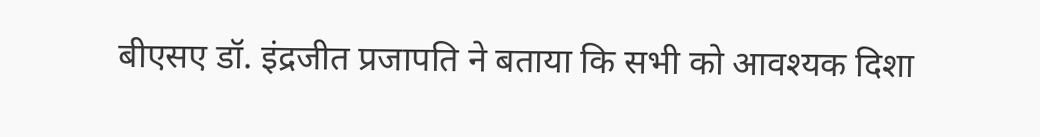बीएसए डॉ. इंद्रजीत प्रजापति ने बताया कि सभी को आवश्यक दिशा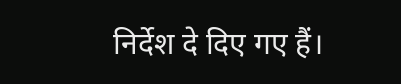निर्देश दे दिए गए हैं।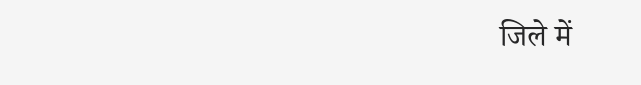जिले में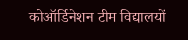कोऑर्डिनेशन टीम विद्यालयों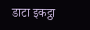डाटा इकट्ठा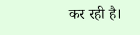कर रही है।